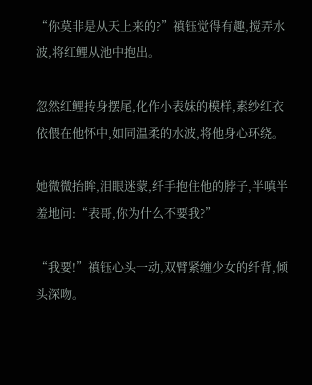“你莫非是从天上来的?”禛钰觉得有趣,搅弄水波,将红鲤从池中抱出。

忽然红鲤抟身摆尾,化作小表妹的模样,素纱红衣依偎在他怀中,如同温柔的水波,将他身心环绕。

她微微抬眸,泪眼迷蒙,纤手抱住他的脖子,半嗔半羞地问:“表哥,你为什么不要我?”

“我要!”禛钰心头一动,双臂紧缠少女的纤背,倾头深吻。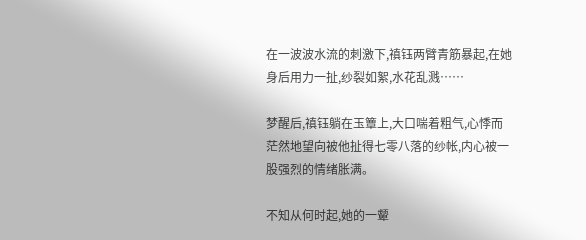在一波波水流的刺激下,禛钰两臂青筋暴起,在她身后用力一扯,纱裂如絮,水花乱溅……

梦醒后,禛钰躺在玉簟上,大口喘着粗气,心悸而茫然地望向被他扯得七零八落的纱帐,内心被一股强烈的情绪胀满。

不知从何时起,她的一颦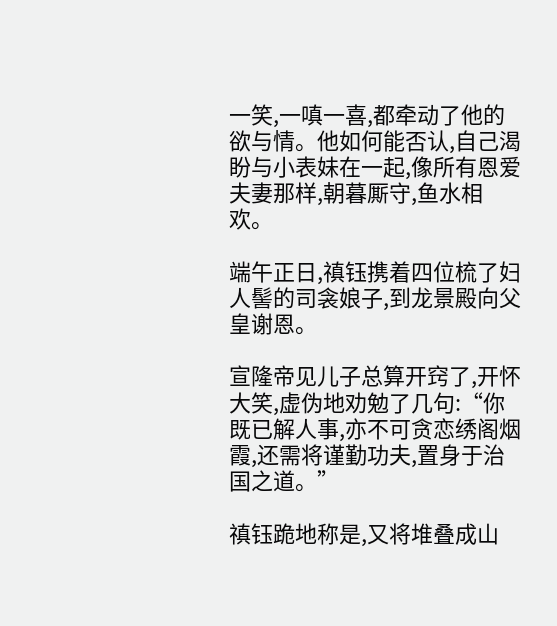一笑,一嗔一喜,都牵动了他的欲与情。他如何能否认,自己渴盼与小表妹在一起,像所有恩爱夫妻那样,朝暮厮守,鱼水相欢。

端午正日,禛钰携着四位梳了妇人髻的司衾娘子,到龙景殿向父皇谢恩。

宣隆帝见儿子总算开窍了,开怀大笑,虚伪地劝勉了几句:“你既已解人事,亦不可贪恋绣阁烟霞,还需将谨勤功夫,置身于治国之道。”

禛钰跪地称是,又将堆叠成山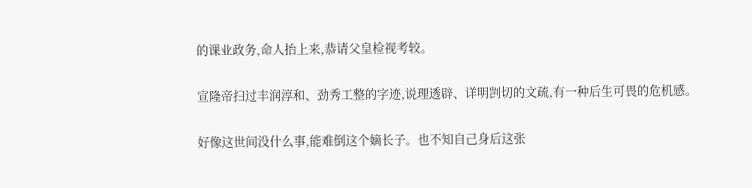的课业政务,命人抬上来,恭请父皇检视考较。

宣隆帝扫过丰润淳和、劲秀工整的字迹,说理透辟、详明剀切的文疏,有一种后生可畏的危机感。

好像这世间没什么事,能难倒这个嫡长子。也不知自己身后这张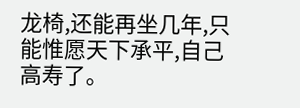龙椅,还能再坐几年,只能惟愿天下承平,自己高寿了。